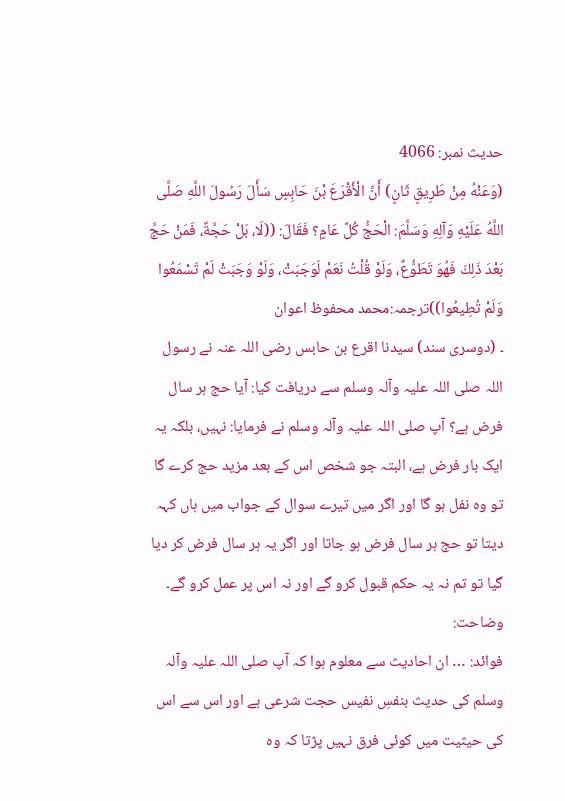حدیث نمبر: 4066
(وَعَنْهُ مِنْ طَرِيقٍ ثَانٍ) أَنَّ الْأَقْرَعَ بْنَ حَابِسٍ سَأَلَ رَسُولَ اللَّهِ صَلَّى اللَّهُ عَلَيْهِ وَآلِهِ وَسَلَّمَ: الْحَجُّ كُلَّ عَامٍ؟ فَقَالَ: ((لَا، بَلْ حَجَّةٌ، فَمَنْ حَجَّ بَعْدَ ذَلِكَ فَهُوَ تَطَوُّعٌ، وَلَوْ قُلْتُ نَعَمْ لَوَجَبَتْ، وَلَوْ وَجَبَتْ لَمْ تَسْمَعُوا وَلَمْ تُطِيعُوا))ترجمہ:محمد محفوظ اعوان
۔ (دوسری سند) سیدنا اقرع بن حابس رضی اللہ عنہ نے رسول اللہ صلی اللہ علیہ وآلہ وسلم سے دریافت کیا: آیا حج ہر سال فرض ہے؟ آپ صلی اللہ علیہ وآلہ وسلم نے فرمایا: نہیں، بلکہ یہ ایک بار فرض ہے، البتہ جو شخص اس کے بعد مزید حج کرے گا تو وہ نفل ہو گا اور اگر میں تیرے سوال کے جواب میں ہاں کہہ دیتا تو حج ہر سال فرض ہو جاتا اور اگر یہ ہر سال فرض کر دیا گیا تو تم نہ یہ حکم قبول کرو گے اور نہ اس پر عمل کرو گے۔
وضاحت:
فوائد: … ان احادیث سے معلوم ہوا کہ آپ صلی اللہ علیہ وآلہ وسلم کی حدیث بنفسِ نفیس حجت شرعی ہے اور اس سے اس کی حیثیت میں کوئی فرق نہیں پڑتا کہ وہ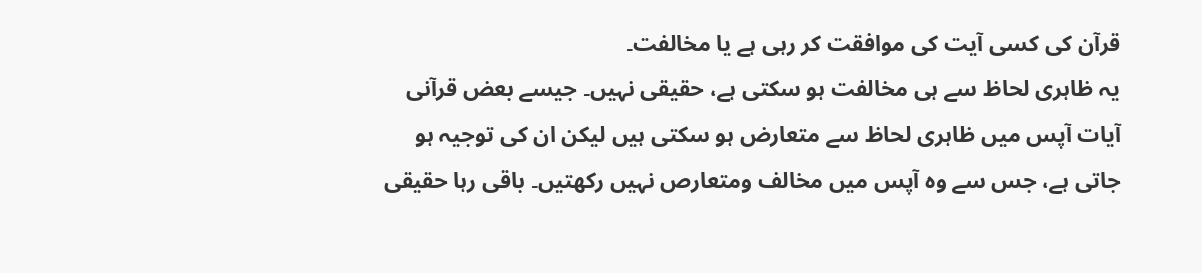قرآن کی کسی آیت کی موافقت کر رہی ہے یا مخالفت۔
یہ ظاہری لحاظ سے ہی مخالفت ہو سکتی ہے، حقیقی نہیں۔ جیسے بعض قرآنی آیات آپس میں ظاہری لحاظ سے متعارض ہو سکتی ہیں لیکن ان کی توجیہ ہو جاتی ہے، جس سے وہ آپس میں مخالف ومتعارص نہیں رکھتیں۔ باقی رہا حقیقی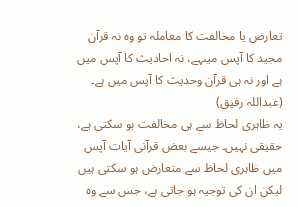تعارض یا مخالفت کا معاملہ تو وہ نہ قرآن مجید کا آپس میںہے، نہ احادیث کا آپس میں ہے اور نہ ہی قرآن وحدیث کا آپس میں ہے۔ (عبداللہ رفیق)
یہ ظاہری لحاظ سے ہی مخالفت ہو سکتی ہے، حقیقی نہیں۔ جیسے بعض قرآنی آیات آپس میں ظاہری لحاظ سے متعارض ہو سکتی ہیں لیکن ان کی توجیہ ہو جاتی ہے، جس سے وہ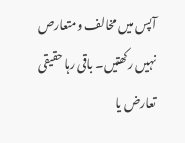آپس میں مخالف ومتعارص نہیں رکھتیں۔ باقی رہا حقیقی تعارض یا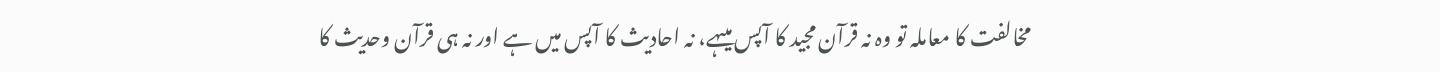مخالفت کا معاملہ تو وہ نہ قرآن مجید کا آپس میںہے، نہ احادیث کا آپس میں ہے اور نہ ہی قرآن وحدیث کا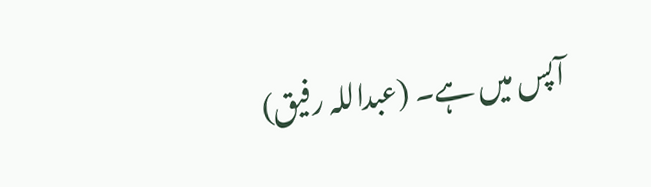آپس میں ہے۔ (عبداللہ رفیق)